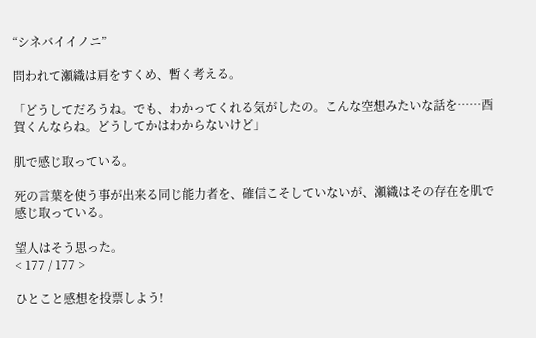“シネバイイノニ”

問われて瀬織は肩をすくめ、暫く考える。

「どうしてだろうね。でも、わかってくれる気がしたの。こんな空想みたいな話を……酉賀くんならね。どうしてかはわからないけど」

肌で感じ取っている。

死の言葉を使う事が出来る同じ能力者を、確信こそしていないが、瀬織はその存在を肌で感じ取っている。

望人はそう思った。
< 177 / 177 >

ひとこと感想を投票しよう!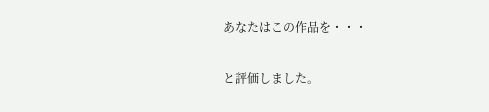あなたはこの作品を・・・

と評価しました。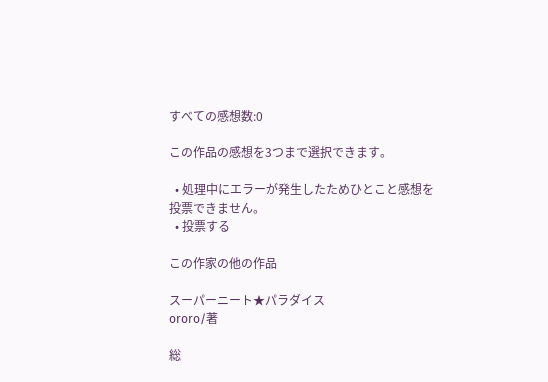すべての感想数:0

この作品の感想を3つまで選択できます。

  • 処理中にエラーが発生したためひとこと感想を投票できません。
  • 投票する

この作家の他の作品

スーパーニート★パラダイス
ororo/著

総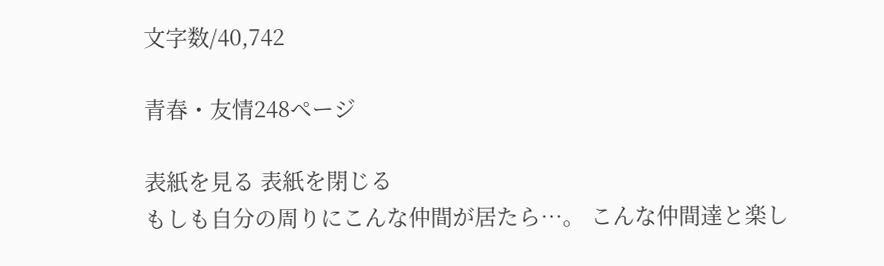文字数/40,742

青春・友情248ページ

表紙を見る 表紙を閉じる
もしも自分の周りにこんな仲間が居たら…。 こんな仲間達と楽し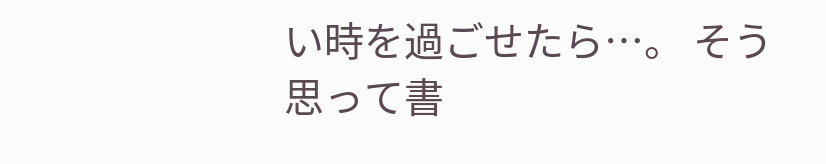い時を過ごせたら…。 そう思って書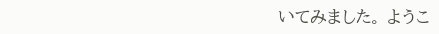いてみました。 ようこ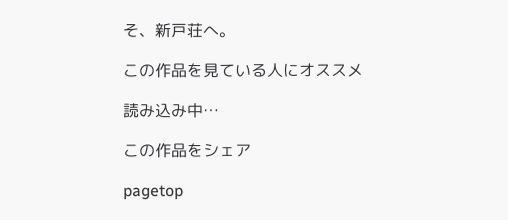そ、新戸荘へ。

この作品を見ている人にオススメ

読み込み中…

この作品をシェア

pagetop